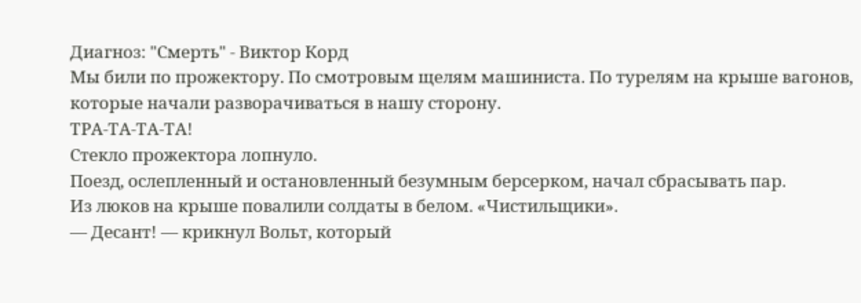Диагноз: "Смерть" - Виктор Корд
Мы били по прожектору. По смотровым щелям машиниста. По турелям на крыше вагонов, которые начали разворачиваться в нашу сторону.
ТРА-ТА-ТА-ТА!
Стекло прожектора лопнуло.
Поезд, ослепленный и остановленный безумным берсерком, начал сбрасывать пар.
Из люков на крыше повалили солдаты в белом. «Чистильщики».
— Десант! — крикнул Вольт, который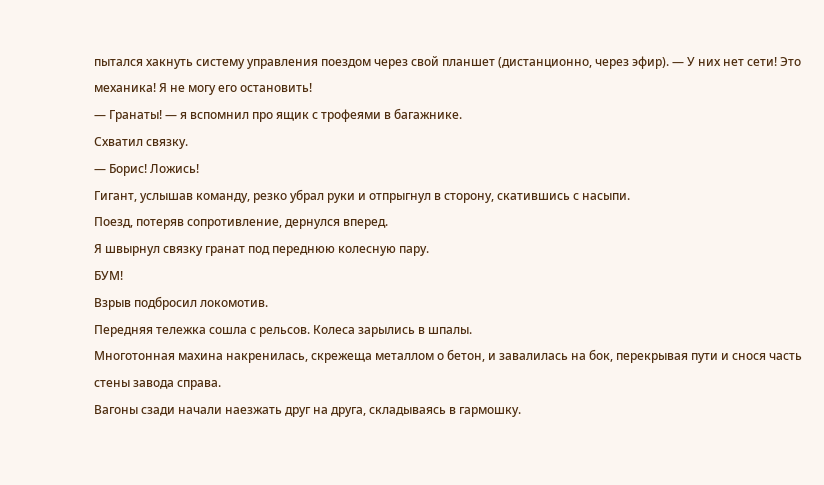пытался хакнуть систему управления поездом через свой планшет (дистанционно, через эфир). — У них нет сети! Это механика! Я не могу его остановить!
— Гранаты! — я вспомнил про ящик с трофеями в багажнике.
Схватил связку.
— Борис! Ложись!
Гигант, услышав команду, резко убрал руки и отпрыгнул в сторону, скатившись с насыпи.
Поезд, потеряв сопротивление, дернулся вперед.
Я швырнул связку гранат под переднюю колесную пару.
БУМ!
Взрыв подбросил локомотив.
Передняя тележка сошла с рельсов. Колеса зарылись в шпалы.
Многотонная махина накренилась, скрежеща металлом о бетон, и завалилась на бок, перекрывая пути и снося часть стены завода справа.
Вагоны сзади начали наезжать друг на друга, складываясь в гармошку.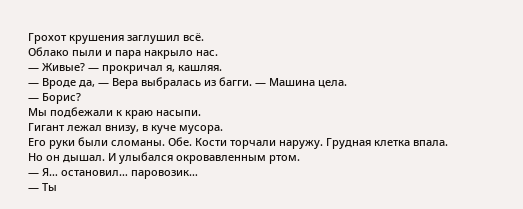Грохот крушения заглушил всё.
Облако пыли и пара накрыло нас.
— Живые? — прокричал я, кашляя.
— Вроде да, — Вера выбралась из багги. — Машина цела.
— Борис?
Мы подбежали к краю насыпи.
Гигант лежал внизу, в куче мусора.
Его руки были сломаны. Обе. Кости торчали наружу. Грудная клетка впала.
Но он дышал. И улыбался окровавленным ртом.
— Я… остановил… паровозик…
— Ты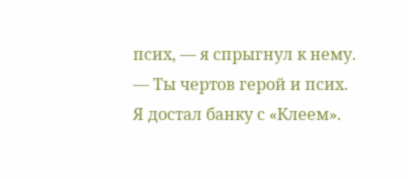псих, — я спрыгнул к нему. — Ты чертов герой и псих.
Я достал банку с «Клеем».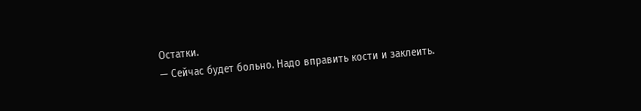Остатки.
— Сейчас будет больно. Надо вправить кости и заклеить.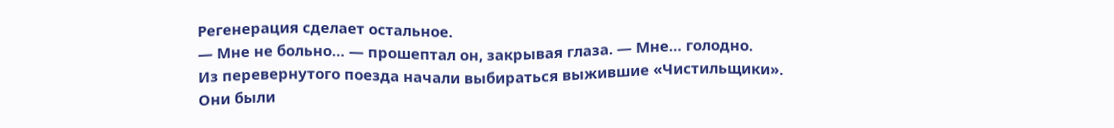Регенерация сделает остальное.
— Мне не больно… — прошептал он, закрывая глаза. — Мне… голодно.
Из перевернутого поезда начали выбираться выжившие «Чистильщики».
Они были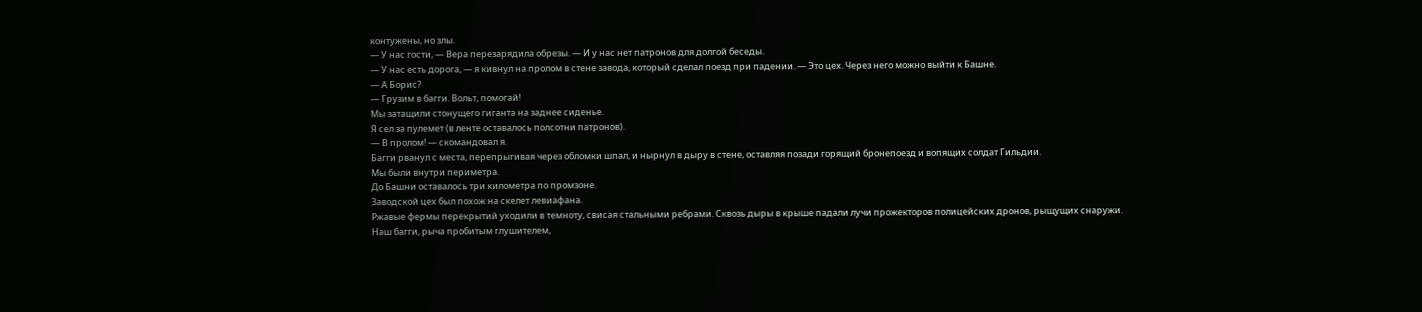контужены, но злы.
— У нас гости, — Вера перезарядила обрезы. — И у нас нет патронов для долгой беседы.
— У нас есть дорога, — я кивнул на пролом в стене завода, который сделал поезд при падении. — Это цех. Через него можно выйти к Башне.
— А Борис?
— Грузим в багги. Вольт, помогай!
Мы затащили стонущего гиганта на заднее сиденье.
Я сел за пулемет (в ленте оставалось полсотни патронов).
— В пролом! — скомандовал я.
Багги рванул с места, перепрыгивая через обломки шпал, и нырнул в дыру в стене, оставляя позади горящий бронепоезд и вопящих солдат Гильдии.
Мы были внутри периметра.
До Башни оставалось три километра по промзоне.
Заводской цех был похож на скелет левиафана.
Ржавые фермы перекрытий уходили в темноту, свисая стальными ребрами. Сквозь дыры в крыше падали лучи прожекторов полицейских дронов, рыщущих снаружи.
Наш багги, рыча пробитым глушителем,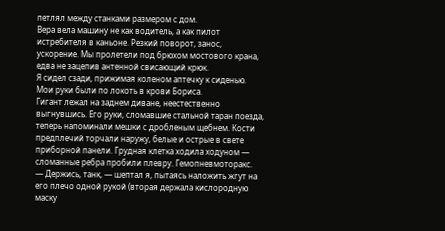петлял между станками размером с дом.
Вера вела машину не как водитель, а как пилот истребителя в каньоне. Резкий поворот, занос, ускорение. Мы пролетели под брюхом мостового крана, едва не зацепив антенной свисающий крюк.
Я сидел сзади, прижимая коленом аптечку к сиденью.
Мои руки были по локоть в крови Бориса.
Гигант лежал на заднем диване, неестественно выгнувшись. Его руки, сломавшие стальной таран поезда, теперь напоминали мешки с дробленым щебнем. Кости предплечий торчали наружу, белые и острые в свете приборной панели. Грудная клетка ходила ходуном — сломанные ребра пробили плевру. Гемопневмоторакс.
— Держись, танк, — шептал я, пытаясь наложить жгут на его плечо одной рукой (вторая держала кислородную маску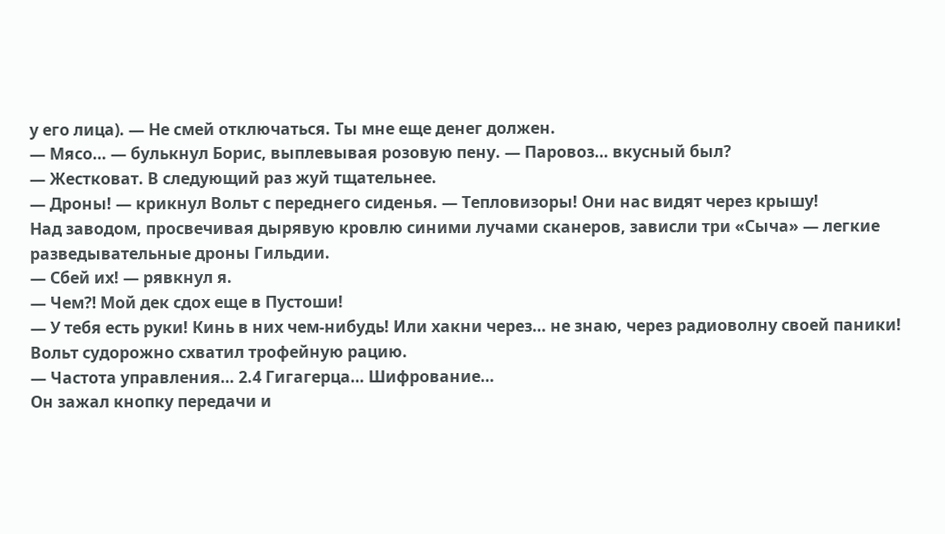у его лица). — Не смей отключаться. Ты мне еще денег должен.
— Мясо… — булькнул Борис, выплевывая розовую пену. — Паровоз… вкусный был?
— Жестковат. В следующий раз жуй тщательнее.
— Дроны! — крикнул Вольт с переднего сиденья. — Тепловизоры! Они нас видят через крышу!
Над заводом, просвечивая дырявую кровлю синими лучами сканеров, зависли три «Сыча» — легкие разведывательные дроны Гильдии.
— Сбей их! — рявкнул я.
— Чем⁈ Мой дек сдох еще в Пустоши!
— У тебя есть руки! Кинь в них чем-нибудь! Или хакни через… не знаю, через радиоволну своей паники!
Вольт судорожно схватил трофейную рацию.
— Частота управления… 2.4 Гигагерца… Шифрование…
Он зажал кнопку передачи и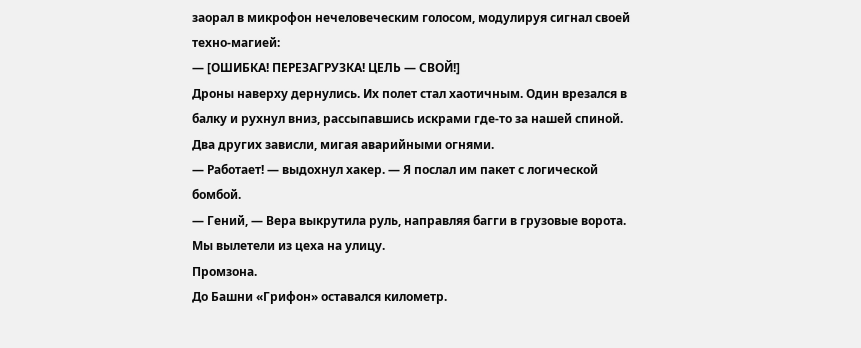заорал в микрофон нечеловеческим голосом, модулируя сигнал своей техно-магией:
— [ОШИБКА! ПЕРЕЗАГРУЗКА! ЦЕЛЬ — СВОЙ!]
Дроны наверху дернулись. Их полет стал хаотичным. Один врезался в балку и рухнул вниз, рассыпавшись искрами где-то за нашей спиной. Два других зависли, мигая аварийными огнями.
— Работает! — выдохнул хакер. — Я послал им пакет с логической бомбой.
— Гений, — Вера выкрутила руль, направляя багги в грузовые ворота.
Мы вылетели из цеха на улицу.
Промзона.
До Башни «Грифон» оставался километр.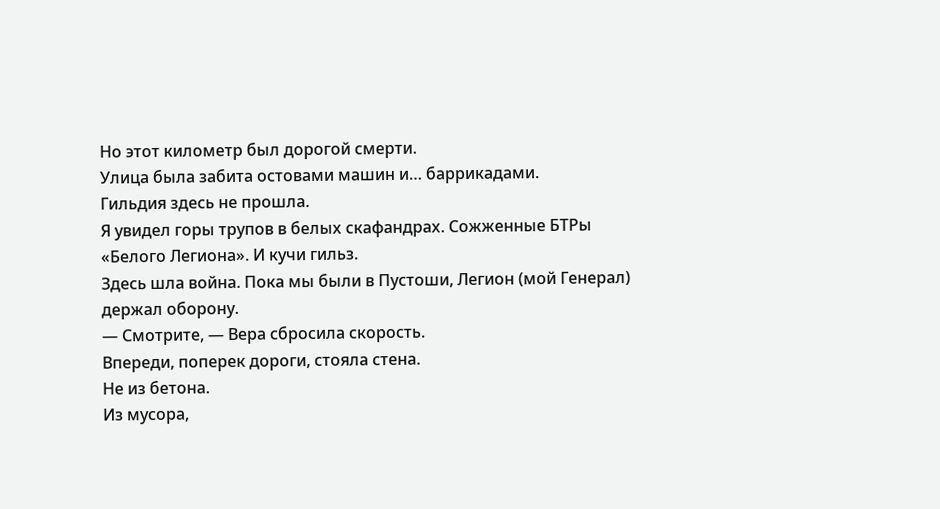Но этот километр был дорогой смерти.
Улица была забита остовами машин и… баррикадами.
Гильдия здесь не прошла.
Я увидел горы трупов в белых скафандрах. Сожженные БТРы «Белого Легиона». И кучи гильз.
Здесь шла война. Пока мы были в Пустоши, Легион (мой Генерал) держал оборону.
— Смотрите, — Вера сбросила скорость.
Впереди, поперек дороги, стояла стена.
Не из бетона.
Из мусора,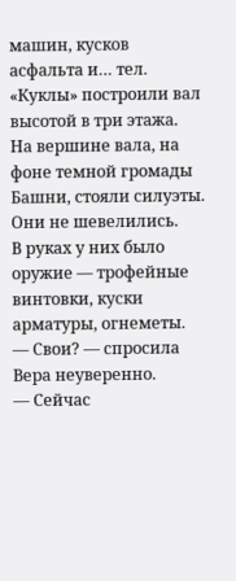машин, кусков асфальта и… тел.
«Куклы» построили вал высотой в три этажа.
На вершине вала, на фоне темной громады Башни, стояли силуэты.
Они не шевелились.
В руках у них было оружие — трофейные винтовки, куски арматуры, огнеметы.
— Свои? — спросила Вера неуверенно.
— Сейчас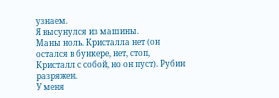узнаем.
Я высунулся из машины.
Маны ноль. Кристалла нет (он остался в бункере, нет, стоп, Кристалл с собой, но он пуст). Рубин разряжен.
У меня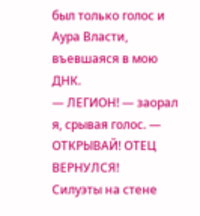был только голос и Аура Власти, въевшаяся в мою ДНК.
— ЛЕГИОН! — заорал я, срывая голос. — ОТКРЫВАЙ! ОТЕЦ ВЕРНУЛСЯ!
Силуэты на стене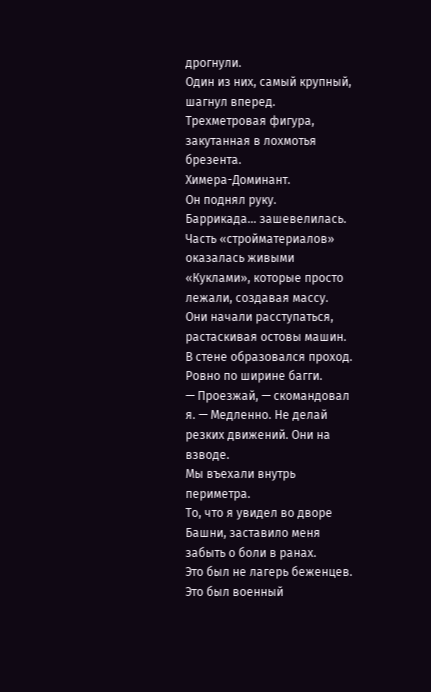дрогнули.
Один из них, самый крупный, шагнул вперед.
Трехметровая фигура, закутанная в лохмотья брезента.
Химера-Доминант.
Он поднял руку.
Баррикада… зашевелилась.
Часть «стройматериалов» оказалась живыми «Куклами», которые просто лежали, создавая массу.
Они начали расступаться, растаскивая остовы машин.
В стене образовался проход. Ровно по ширине багги.
— Проезжай, — скомандовал я. — Медленно. Не делай резких движений. Они на взводе.
Мы въехали внутрь периметра.
То, что я увидел во дворе Башни, заставило меня забыть о боли в ранах.
Это был не лагерь беженцев. Это был военный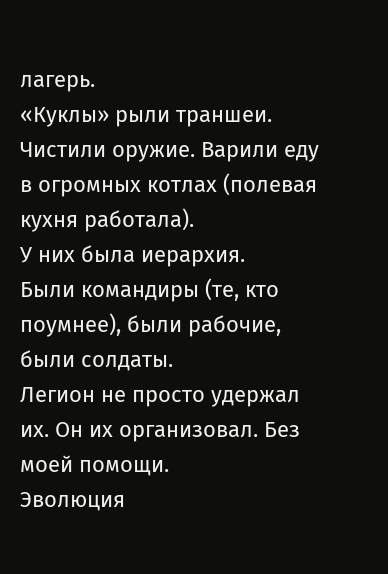лагерь.
«Куклы» рыли траншеи. Чистили оружие. Варили еду в огромных котлах (полевая кухня работала).
У них была иерархия.
Были командиры (те, кто поумнее), были рабочие, были солдаты.
Легион не просто удержал их. Он их организовал. Без моей помощи.
Эволюция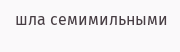шла семимильными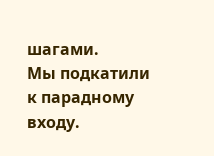шагами.
Мы подкатили к парадному входу.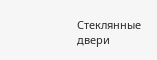Стеклянные двери